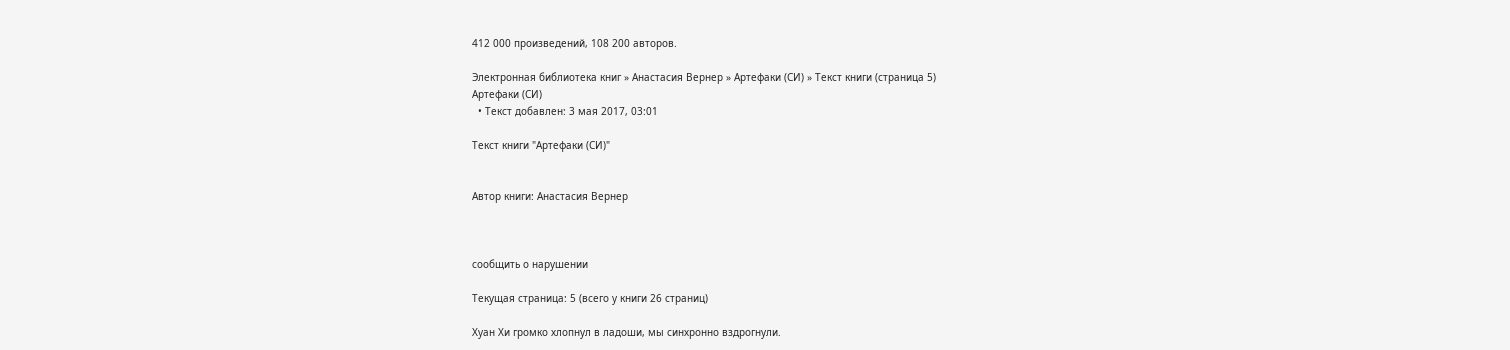412 000 произведений, 108 200 авторов.

Электронная библиотека книг » Анастасия Вернер » Артефаки (СИ) » Текст книги (страница 5)
Артефаки (СИ)
  • Текст добавлен: 3 мая 2017, 03:01

Текст книги "Артефаки (СИ)"


Автор книги: Анастасия Вернер



сообщить о нарушении

Текущая страница: 5 (всего у книги 26 страниц)

Хуан Хи громко хлопнул в ладоши, мы синхронно вздрогнули.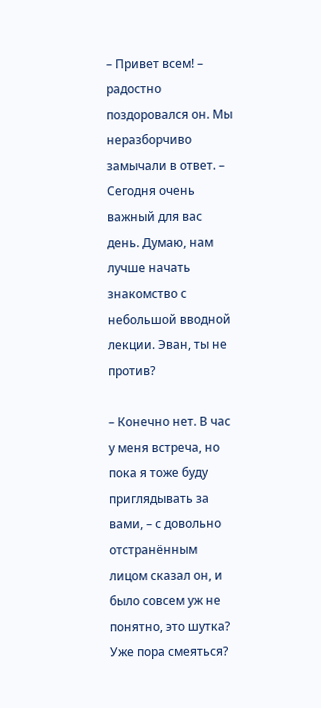– Привет всем! – радостно поздоровался он. Мы неразборчиво замычали в ответ. – Сегодня очень важный для вас день. Думаю, нам лучше начать знакомство с небольшой вводной лекции. Эван, ты не против?

– Конечно нет. В час у меня встреча, но пока я тоже буду приглядывать за вами, – с довольно отстранённым лицом сказал он, и было совсем уж не понятно, это шутка? Уже пора смеяться?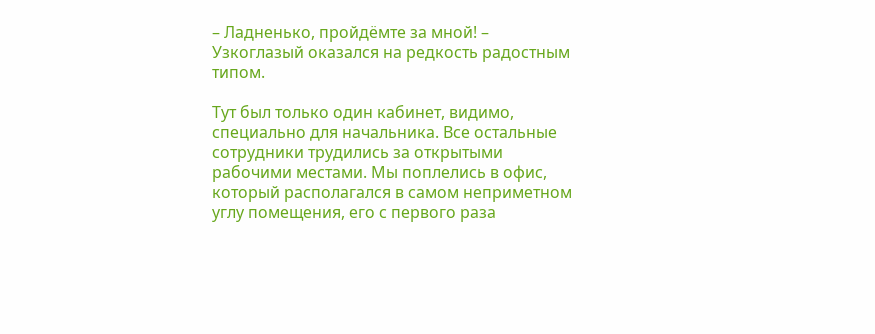– Ладненько, пройдёмте за мной! – Узкоглазый оказался на редкость радостным типом.

Тут был только один кабинет, видимо, специально для начальника. Все остальные сотрудники трудились за открытыми рабочими местами. Мы поплелись в офис, который располагался в самом неприметном углу помещения, его с первого раза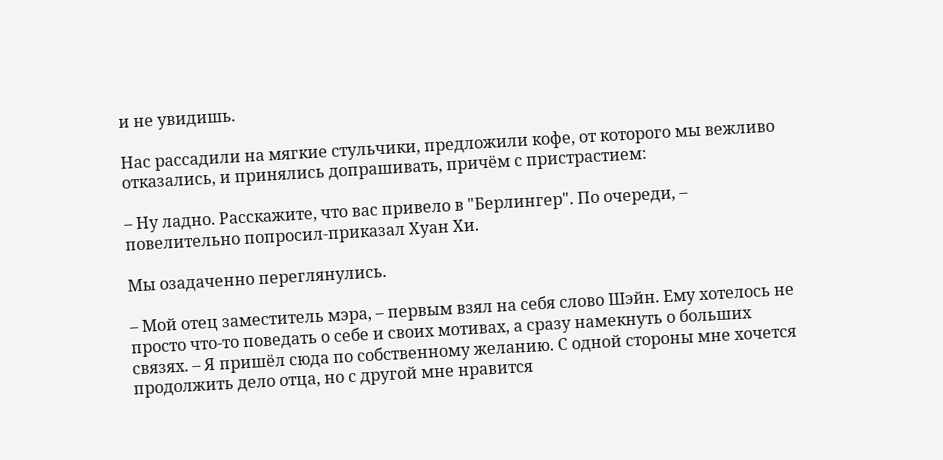и не увидишь.

Нас рассадили на мягкие стульчики, предложили кофе, от которого мы вежливо отказались, и принялись допрашивать, причём с пристрастием:

– Ну ладно. Расскажите, что вас привело в "Берлингер". По очереди, – повелительно попросил-приказал Хуан Хи.

Мы озадаченно переглянулись.

– Мой отец заместитель мэра, – первым взял на себя слово Шэйн. Ему хотелось не просто что-то поведать о себе и своих мотивах, а сразу намекнуть о больших связях. – Я пришёл сюда по собственному желанию. С одной стороны мне хочется продолжить дело отца, но с другой мне нравится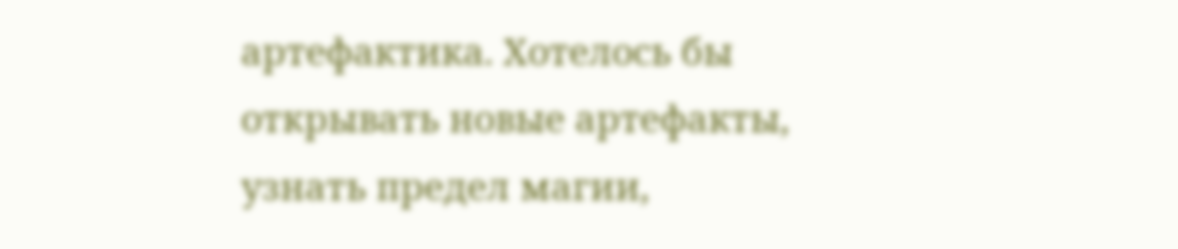артефактика. Хотелось бы открывать новые артефакты, узнать предел магии,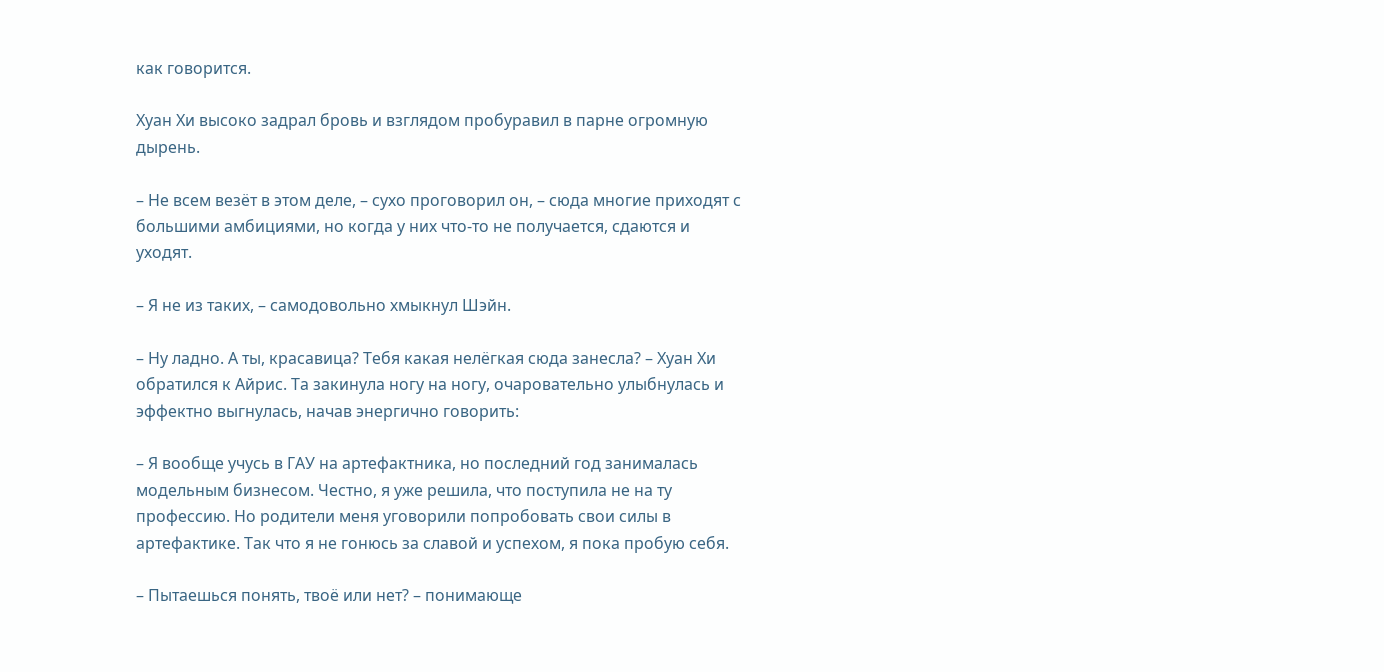как говорится.

Хуан Хи высоко задрал бровь и взглядом пробуравил в парне огромную дырень.

– Не всем везёт в этом деле, – сухо проговорил он, – сюда многие приходят с большими амбициями, но когда у них что-то не получается, сдаются и уходят.

– Я не из таких, – самодовольно хмыкнул Шэйн.

– Ну ладно. А ты, красавица? Тебя какая нелёгкая сюда занесла? – Хуан Хи обратился к Айрис. Та закинула ногу на ногу, очаровательно улыбнулась и эффектно выгнулась, начав энергично говорить:

– Я вообще учусь в ГАУ на артефактника, но последний год занималась модельным бизнесом. Честно, я уже решила, что поступила не на ту профессию. Но родители меня уговорили попробовать свои силы в артефактике. Так что я не гонюсь за славой и успехом, я пока пробую себя.

– Пытаешься понять, твоё или нет? – понимающе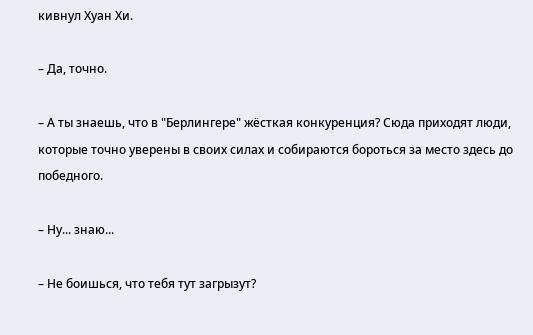кивнул Хуан Хи.

– Да, точно.

– А ты знаешь, что в "Берлингере" жёсткая конкуренция? Сюда приходят люди, которые точно уверены в своих силах и собираются бороться за место здесь до победного.

– Ну... знаю...

– Не боишься, что тебя тут загрызут?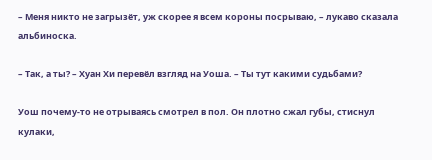– Меня никто не загрызёт, уж скорее я всем короны посрываю, – лукаво сказала альбиноска.

– Так, а ты? – Хуан Хи перевёл взгляд на Уоша. – Ты тут какими судьбами?

Уош почему-то не отрываясь смотрел в пол. Он плотно сжал губы, стиснул кулаки,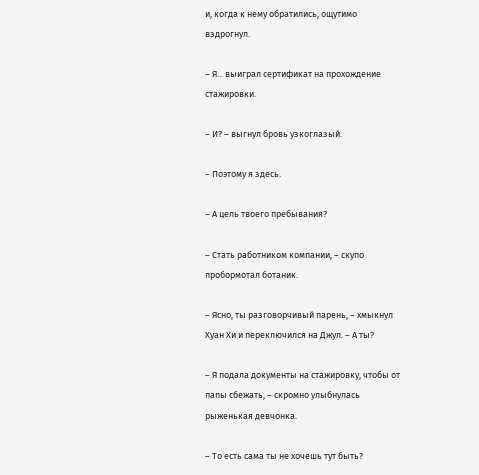и, когда к нему обратились, ощутимо вздрогнул.

– Я... выиграл сертификат на прохождение стажировки.

– И? – выгнул бровь узкоглазый.

– Поэтому я здесь.

– А цель твоего пребывания?

– Стать работником компании, – скупо пробормотал ботаник.

– Ясно, ты разговорчивый парень, – хмыкнул Хуан Хи и переключился на Джул. – А ты?

– Я подала документы на стажировку, чтобы от папы сбежать, – скромно улыбнулась рыженькая девчонка.

– То есть сама ты не хочешь тут быть?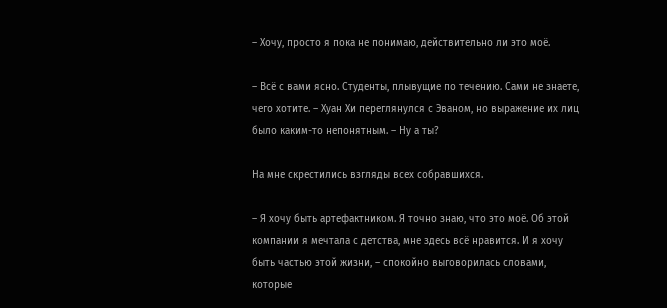– Хочу, просто я пока не понимаю, действительно ли это моё.

– Всё с вами ясно. Студенты, плывущие по течению. Сами не знаете, чего хотите. – Хуан Хи переглянулся с Эваном, но выражение их лиц было каким-то непонятным. – Ну а ты?

На мне скрестились взгляды всех собравшихся.

– Я хочу быть артефактником. Я точно знаю, что это моё. Об этой компании я мечтала с детства, мне здесь всё нравится. И я хочу быть частью этой жизни, – спокойно выговорилась словами, которые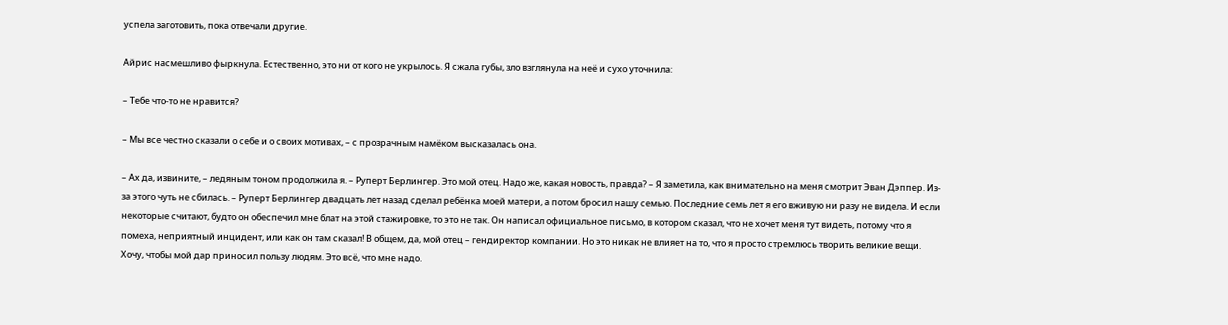успела заготовить, пока отвечали другие.

Айрис насмешливо фыркнула. Естественно, это ни от кого не укрылось. Я сжала губы, зло взглянула на неё и сухо уточнила:

– Тебе что-то не нравится?

– Мы все честно сказали о себе и о своих мотивах, – с прозрачным намёком высказалась она.

– Ах да, извините, – ледяным тоном продолжила я. – Руперт Берлингер. Это мой отец. Надо же, какая новость, правда? – Я заметила, как внимательно на меня смотрит Эван Дэппер. Из-за этого чуть не сбилась. – Руперт Берлингер двадцать лет назад сделал ребёнка моей матери, а потом бросил нашу семью. Последние семь лет я его вживую ни разу не видела. И если некоторые считают, будто он обеспечил мне блат на этой стажировке, то это не так. Он написал официальное письмо, в котором сказал, что не хочет меня тут видеть, потому что я помеха, неприятный инцидент, или как он там сказал! В общем, да, мой отец – гендиректор компании. Но это никак не влияет на то, что я просто стремлюсь творить великие вещи. Хочу, чтобы мой дар приносил пользу людям. Это всё, что мне надо.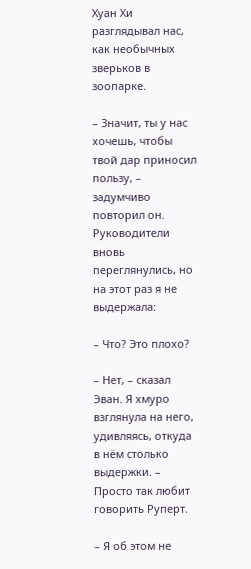Хуан Хи разглядывал нас, как необычных зверьков в зоопарке.

– Значит, ты у нас хочешь, чтобы твой дар приносил пользу, – задумчиво повторил он. Руководители вновь переглянулись, но на этот раз я не выдержала:

– Что? Это плохо?

– Нет, – сказал Эван. Я хмуро взглянула на него, удивляясь, откуда в нём столько выдержки. – Просто так любит говорить Руперт.

– Я об этом не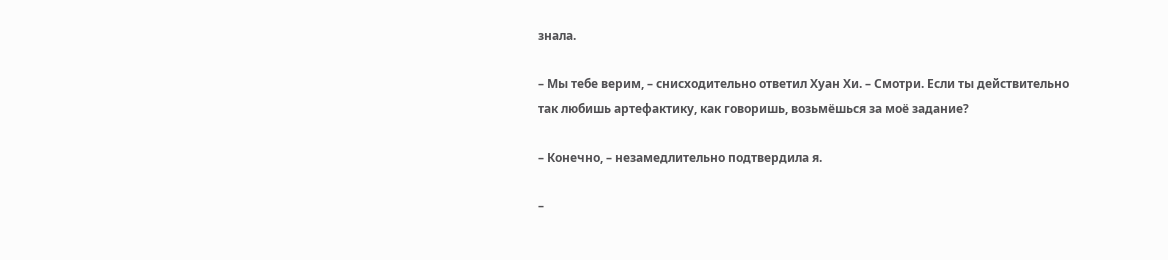знала.

– Мы тебе верим, – снисходительно ответил Хуан Хи. – Смотри. Если ты действительно так любишь артефактику, как говоришь, возьмёшься за моё задание?

– Конечно, – незамедлительно подтвердила я.

–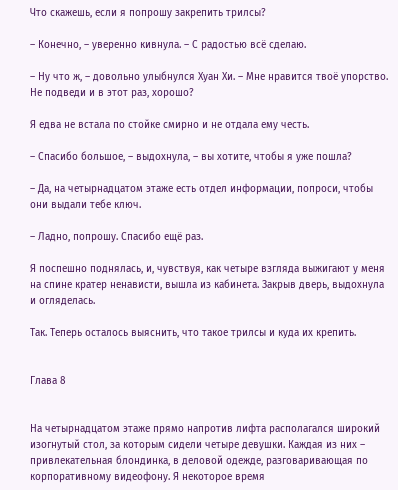Что скажешь, если я попрошу закрепить трилсы?

– Конечно, – уверенно кивнула. – С радостью всё сделаю.

– Ну что ж, – довольно улыбнулся Хуан Хи. – Мне нравится твоё упорство. Не подведи и в этот раз, хорошо?

Я едва не встала по стойке смирно и не отдала ему честь.

– Спасибо большое, – выдохнула, – вы хотите, чтобы я уже пошла?

– Да, на четырнадцатом этаже есть отдел информации, попроси, чтобы они выдали тебе ключ.

– Ладно, попрошу. Спасибо ещё раз.

Я поспешно поднялась, и, чувствуя, как четыре взгляда выжигают у меня на спине кратер ненависти, вышла из кабинета. Закрыв дверь, выдохнула и огляделась.

Так. Теперь осталось выяснить, что такое трилсы и куда их крепить.


Глава 8


На четырнадцатом этаже прямо напротив лифта располагался широкий изогнутый стол, за которым сидели четыре девушки. Каждая из них – привлекательная блондинка, в деловой одежде, разговаривающая по корпоративному видеофону. Я некоторое время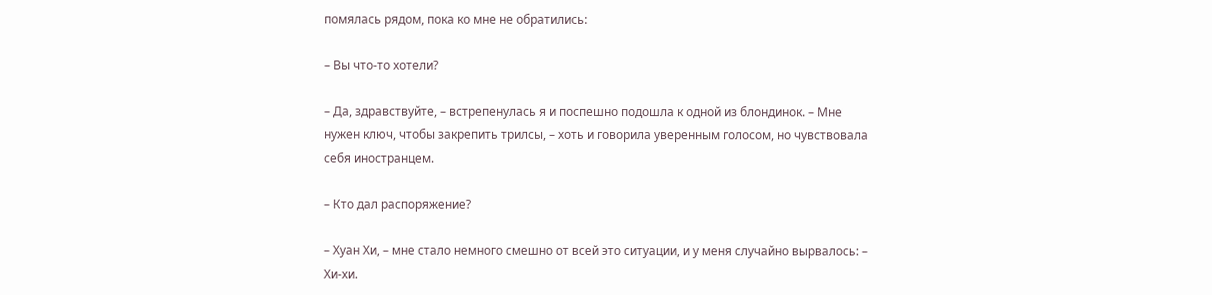помялась рядом, пока ко мне не обратились:

– Вы что-то хотели?

– Да, здравствуйте, – встрепенулась я и поспешно подошла к одной из блондинок. – Мне нужен ключ, чтобы закрепить трилсы, – хоть и говорила уверенным голосом, но чувствовала себя иностранцем.

– Кто дал распоряжение?

– Хуан Хи, – мне стало немного смешно от всей это ситуации, и у меня случайно вырвалось: – Хи-хи.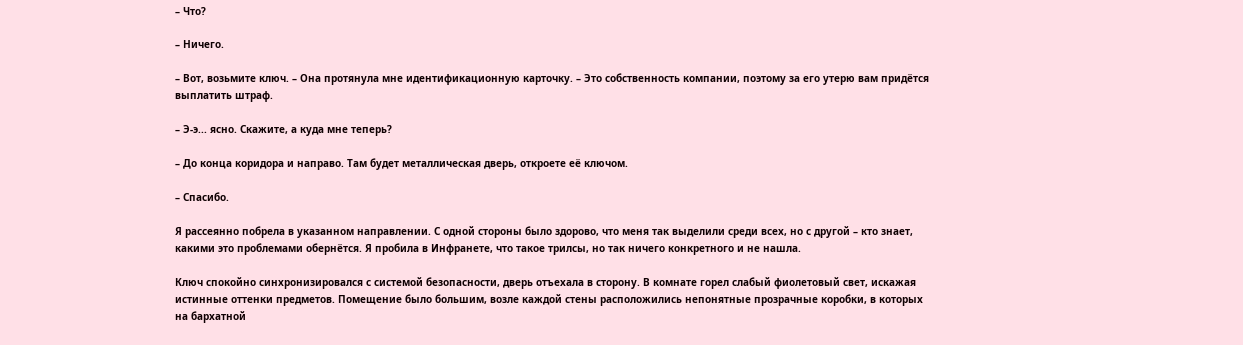– Что?

– Ничего.

– Вот, возьмите ключ. – Она протянула мне идентификационную карточку. – Это собственность компании, поэтому за его утерю вам придётся выплатить штраф.

– Э-э... ясно. Скажите, а куда мне теперь?

– До конца коридора и направо. Там будет металлическая дверь, откроете её ключом.

– Спасибо.

Я рассеянно побрела в указанном направлении. С одной стороны было здорово, что меня так выделили среди всех, но с другой – кто знает, какими это проблемами обернётся. Я пробила в Инфранете, что такое трилсы, но так ничего конкретного и не нашла.

Ключ спокойно синхронизировался с системой безопасности, дверь отъехала в сторону. В комнате горел слабый фиолетовый свет, искажая истинные оттенки предметов. Помещение было большим, возле каждой стены расположились непонятные прозрачные коробки, в которых на бархатной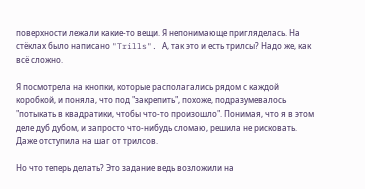поверхности лежали какие-то вещи. Я непонимающе пригляделась. На стёклах было написано "Trills". А, так это и есть трилсы? Надо же, как всё сложно.

Я посмотрела на кнопки, которые располагались рядом с каждой коробкой, и поняла, что под "закрепить", похоже, подразумевалось "потыкать в квадратики, чтобы что-то произошло". Понимая, что я в этом деле дуб дубом, и запросто что-нибудь сломаю, решила не рисковать. Даже отступила на шаг от трилсов.

Но что теперь делать? Это задание ведь возложили на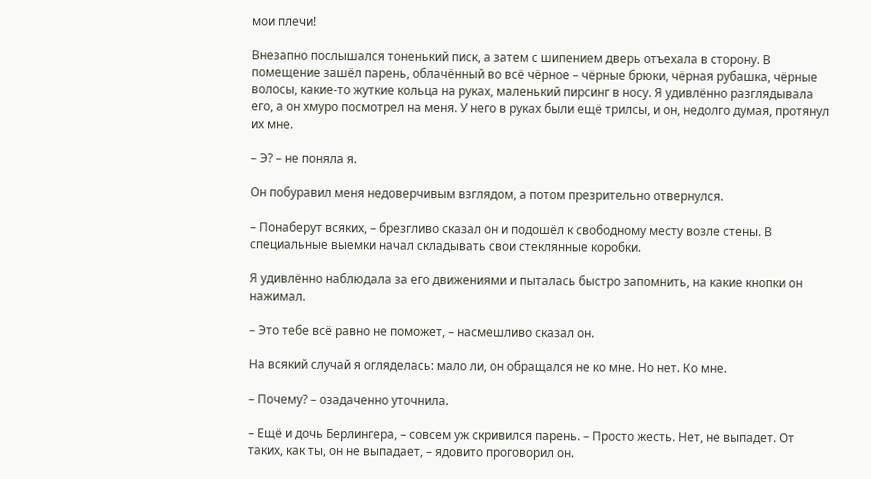мои плечи!

Внезапно послышался тоненький писк, а затем с шипением дверь отъехала в сторону. В помещение зашёл парень, облачённый во всё чёрное – чёрные брюки, чёрная рубашка, чёрные волосы, какие-то жуткие кольца на руках, маленький пирсинг в носу. Я удивлённо разглядывала его, а он хмуро посмотрел на меня. У него в руках были ещё трилсы, и он, недолго думая, протянул их мне.

– Э? – не поняла я.

Он побуравил меня недоверчивым взглядом, а потом презрительно отвернулся.

– Понаберут всяких, – брезгливо сказал он и подошёл к свободному месту возле стены. В специальные выемки начал складывать свои стеклянные коробки.

Я удивлённо наблюдала за его движениями и пыталась быстро запомнить, на какие кнопки он нажимал.

– Это тебе всё равно не поможет, – насмешливо сказал он.

На всякий случай я огляделась: мало ли, он обращался не ко мне. Но нет. Ко мне.

– Почему? – озадаченно уточнила.

– Ещё и дочь Берлингера, – совсем уж скривился парень. – Просто жесть. Нет, не выпадет. От таких, как ты, он не выпадает, – ядовито проговорил он.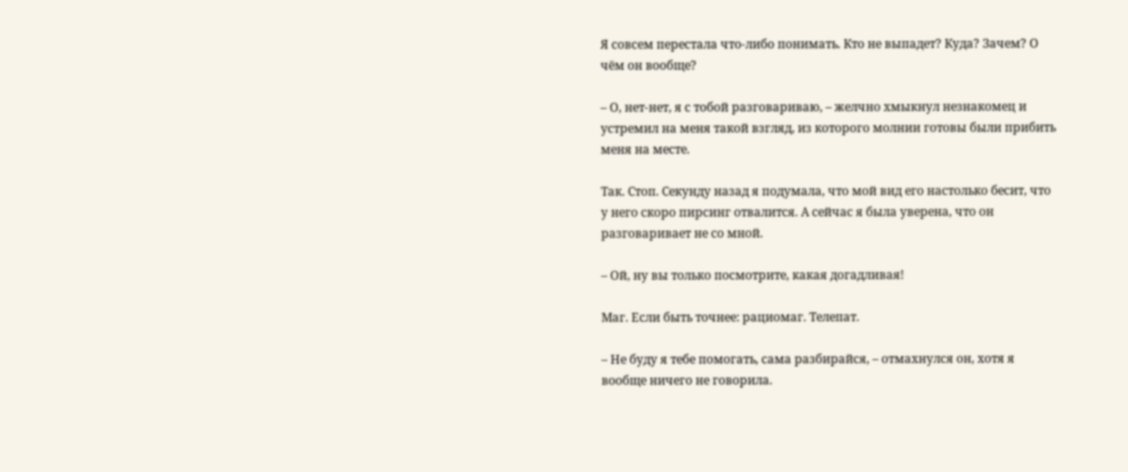Я совсем перестала что-либо понимать. Кто не выпадет? Куда? Зачем? О чём он вообще?

– О, нет-нет, я с тобой разговариваю, – желчно хмыкнул незнакомец и устремил на меня такой взгляд, из которого молнии готовы были прибить меня на месте.

Так. Стоп. Секунду назад я подумала, что мой вид его настолько бесит, что у него скоро пирсинг отвалится. А сейчас я была уверена, что он разговаривает не со мной.

– Ой, ну вы только посмотрите, какая догадливая!

Маг. Если быть точнее: рациомаг. Телепат.

– Не буду я тебе помогать, сама разбирайся, – отмахнулся он, хотя я вообще ничего не говорила.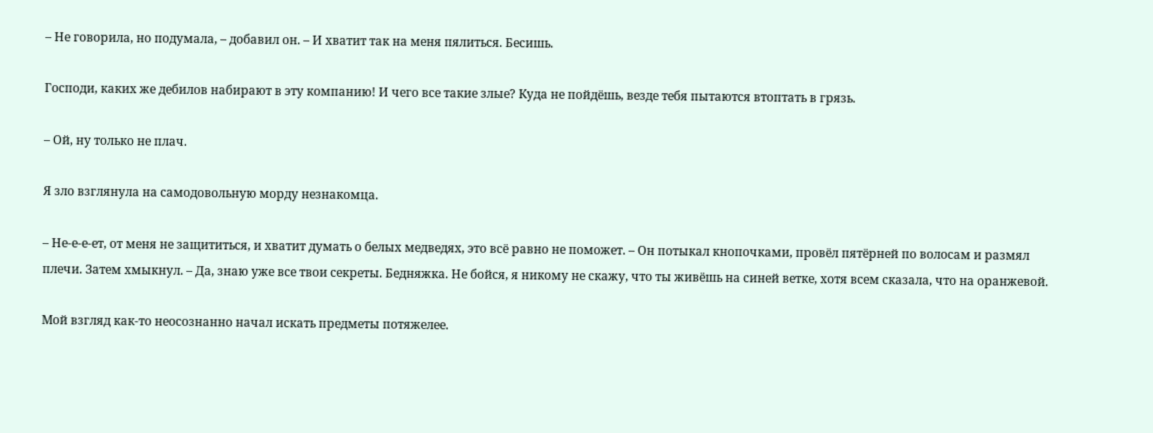– Не говорила, но подумала, – добавил он. – И хватит так на меня пялиться. Бесишь.

Господи, каких же дебилов набирают в эту компанию! И чего все такие злые? Куда не пойдёшь, везде тебя пытаются втоптать в грязь.

– Ой, ну только не плач.

Я зло взглянула на самодовольную морду незнакомца.

– Не-е-е-ет, от меня не защититься, и хватит думать о белых медведях, это всё равно не поможет. – Он потыкал кнопочками, провёл пятёрней по волосам и размял плечи. Затем хмыкнул. – Да, знаю уже все твои секреты. Бедняжка. Не бойся, я никому не скажу, что ты живёшь на синей ветке, хотя всем сказала, что на оранжевой.

Мой взгляд как-то неосознанно начал искать предметы потяжелее.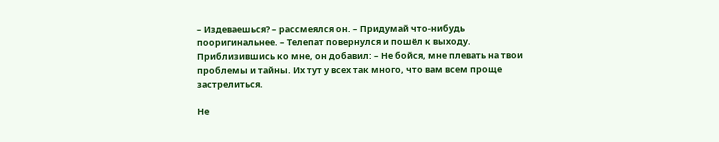– Издеваешься? – рассмеялся он. – Придумай что-нибудь пооригинальнее. – Телепат повернулся и пошёл к выходу. Приблизившись ко мне, он добавил: – Не бойся, мне плевать на твои проблемы и тайны. Их тут у всех так много, что вам всем проще застрелиться.

Не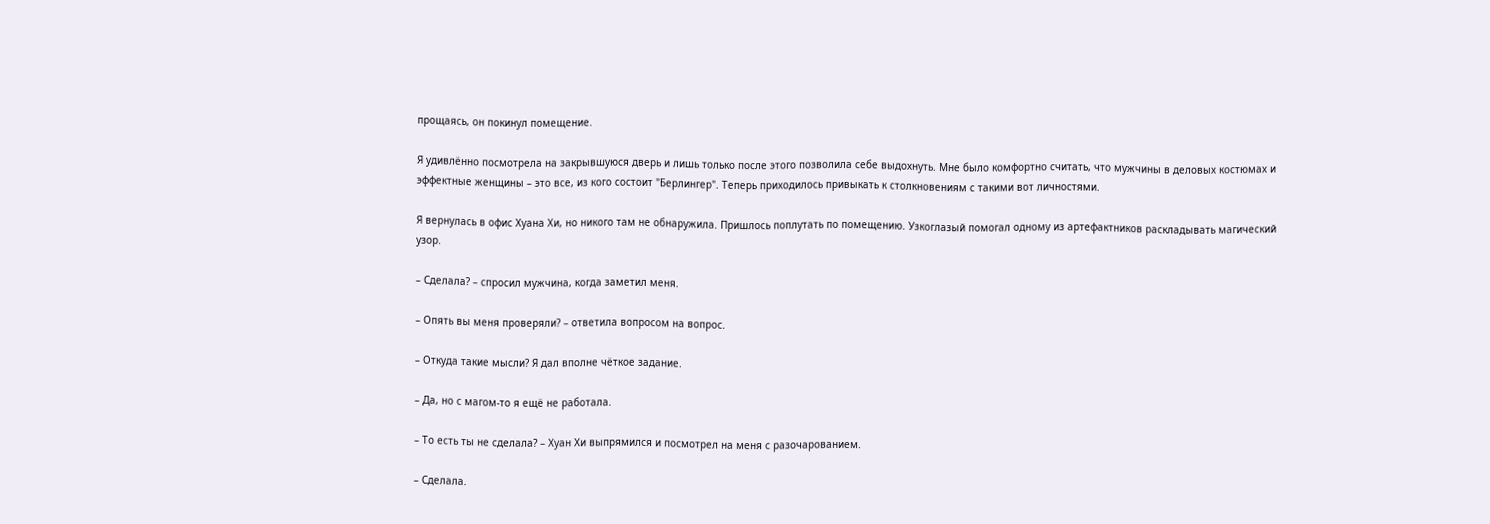прощаясь, он покинул помещение.

Я удивлённо посмотрела на закрывшуюся дверь и лишь только после этого позволила себе выдохнуть. Мне было комфортно считать, что мужчины в деловых костюмах и эффектные женщины – это все, из кого состоит "Берлингер". Теперь приходилось привыкать к столкновениям с такими вот личностями.

Я вернулась в офис Хуана Хи, но никого там не обнаружила. Пришлось поплутать по помещению. Узкоглазый помогал одному из артефактников раскладывать магический узор.

– Сделала? – спросил мужчина, когда заметил меня.

– Опять вы меня проверяли? – ответила вопросом на вопрос.

– Откуда такие мысли? Я дал вполне чёткое задание.

– Да, но с магом-то я ещё не работала.

– То есть ты не сделала? – Хуан Хи выпрямился и посмотрел на меня с разочарованием.

– Сделала.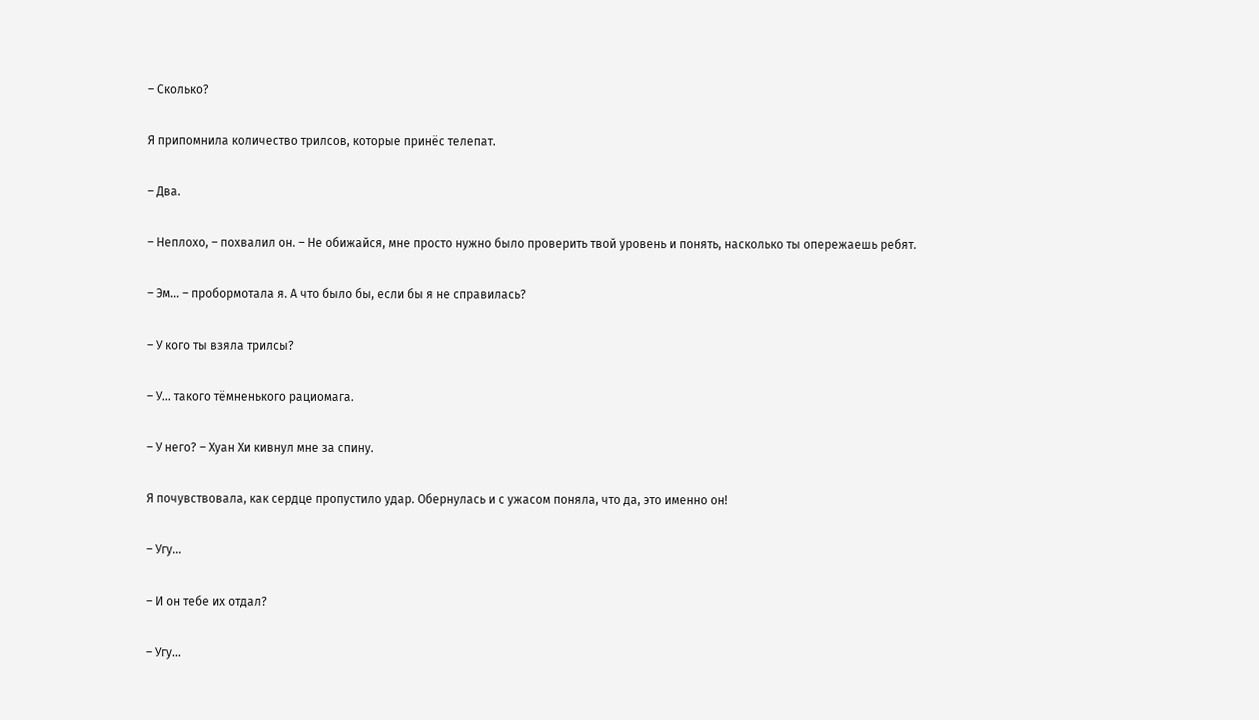– Сколько?

Я припомнила количество трилсов, которые принёс телепат.

– Два.

– Неплохо, – похвалил он. – Не обижайся, мне просто нужно было проверить твой уровень и понять, насколько ты опережаешь ребят.

– Эм... – пробормотала я. А что было бы, если бы я не справилась?

– У кого ты взяла трилсы?

– У... такого тёмненького рациомага.

– У него? – Хуан Хи кивнул мне за спину.

Я почувствовала, как сердце пропустило удар. Обернулась и с ужасом поняла, что да, это именно он!

– Угу...

– И он тебе их отдал?

– Угу...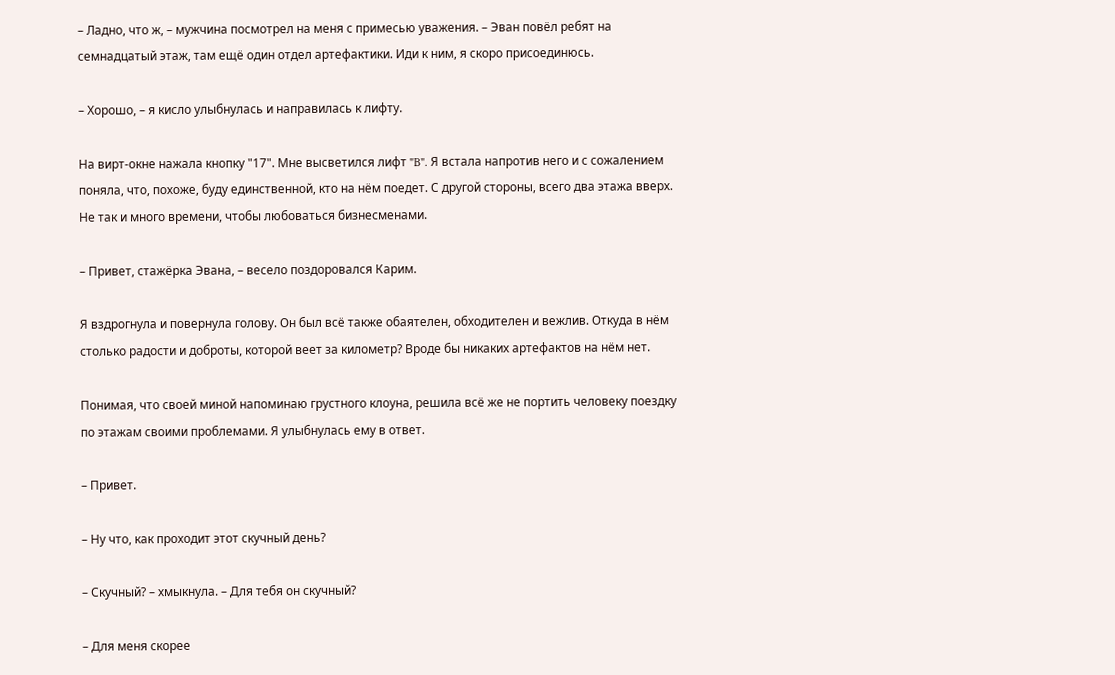– Ладно, что ж, – мужчина посмотрел на меня с примесью уважения. – Эван повёл ребят на семнадцатый этаж, там ещё один отдел артефактики. Иди к ним, я скоро присоединюсь.

– Хорошо, – я кисло улыбнулась и направилась к лифту.

На вирт-окне нажала кнопку "17". Мне высветился лифт "B". Я встала напротив него и с сожалением поняла, что, похоже, буду единственной, кто на нём поедет. С другой стороны, всего два этажа вверх. Не так и много времени, чтобы любоваться бизнесменами.

– Привет, стажёрка Эвана, – весело поздоровался Карим.

Я вздрогнула и повернула голову. Он был всё также обаятелен, обходителен и вежлив. Откуда в нём столько радости и доброты, которой веет за километр? Вроде бы никаких артефактов на нём нет.

Понимая, что своей миной напоминаю грустного клоуна, решила всё же не портить человеку поездку по этажам своими проблемами. Я улыбнулась ему в ответ.

– Привет.

– Ну что, как проходит этот скучный день?

– Скучный? – хмыкнула. – Для тебя он скучный?

– Для меня скорее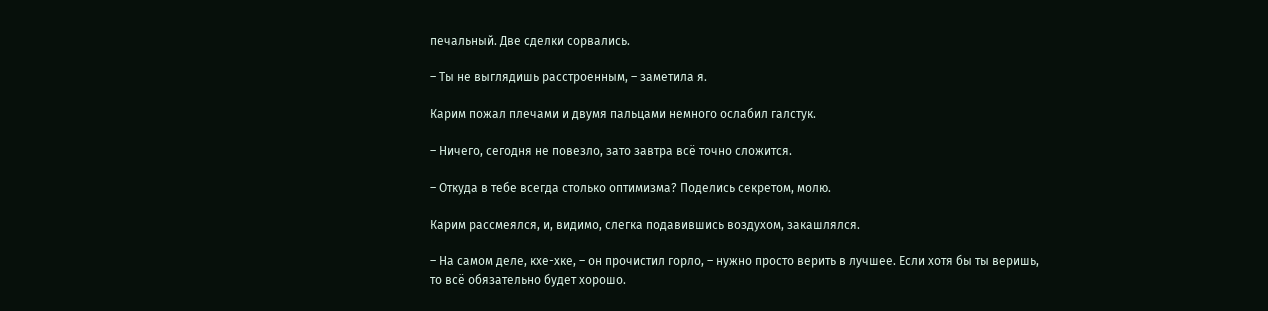печальный. Две сделки сорвались.

– Ты не выглядишь расстроенным, – заметила я.

Карим пожал плечами и двумя пальцами немного ослабил галстук.

– Ничего, сегодня не повезло, зато завтра всё точно сложится.

– Откуда в тебе всегда столько оптимизма? Поделись секретом, молю.

Карим рассмеялся, и, видимо, слегка подавившись воздухом, закашлялся.

– На самом деле, кхе-хке, – он прочистил горло, – нужно просто верить в лучшее. Если хотя бы ты веришь, то всё обязательно будет хорошо.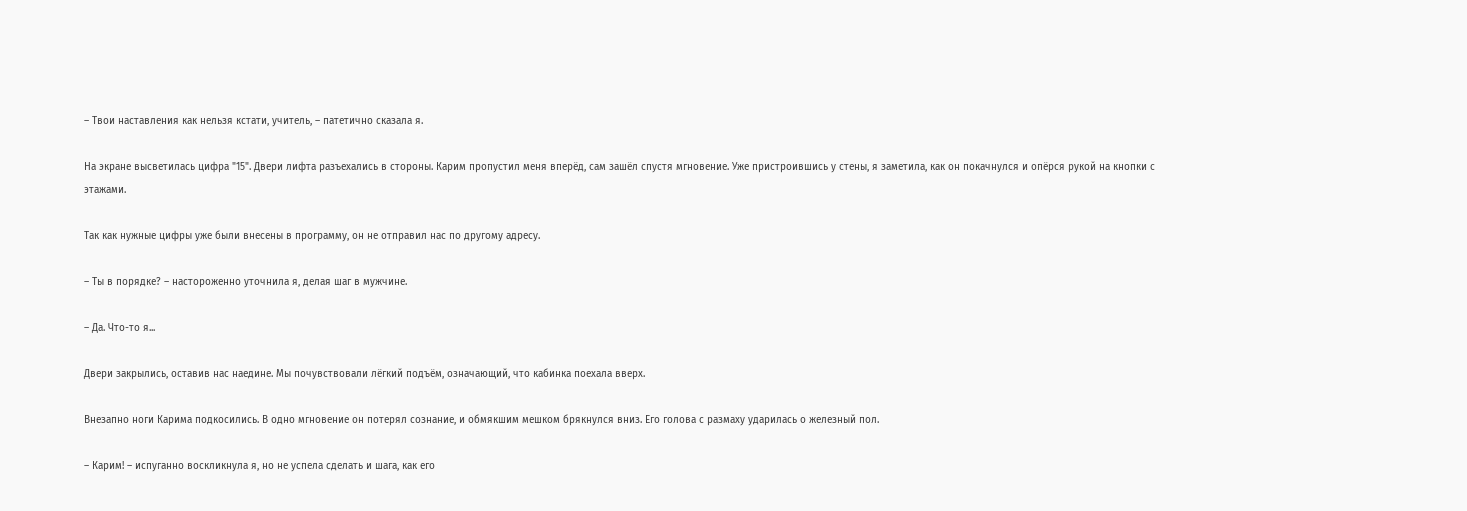– Твои наставления как нельзя кстати, учитель, – патетично сказала я.

На экране высветилась цифра "15". Двери лифта разъехались в стороны. Карим пропустил меня вперёд, сам зашёл спустя мгновение. Уже пристроившись у стены, я заметила, как он покачнулся и опёрся рукой на кнопки с этажами.

Так как нужные цифры уже были внесены в программу, он не отправил нас по другому адресу.

– Ты в порядке? – настороженно уточнила я, делая шаг в мужчине.

– Да. Что-то я...

Двери закрылись, оставив нас наедине. Мы почувствовали лёгкий подъём, означающий, что кабинка поехала вверх.

Внезапно ноги Карима подкосились. В одно мгновение он потерял сознание, и обмякшим мешком брякнулся вниз. Его голова с размаху ударилась о железный пол.

– Карим! – испуганно воскликнула я, но не успела сделать и шага, как его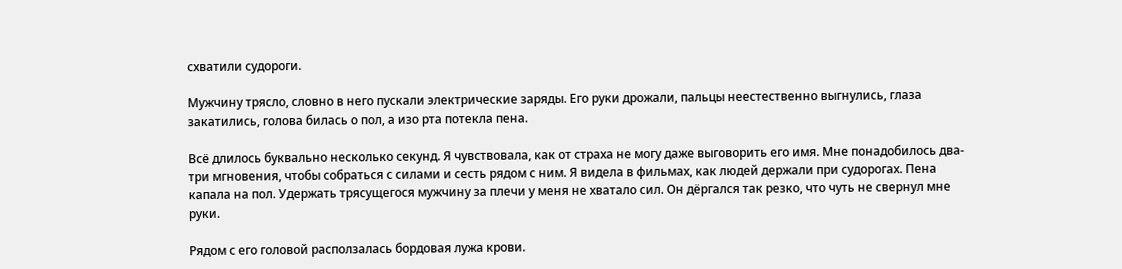схватили судороги.

Мужчину трясло, словно в него пускали электрические заряды. Его руки дрожали, пальцы неестественно выгнулись, глаза закатились, голова билась о пол, а изо рта потекла пена.

Всё длилось буквально несколько секунд. Я чувствовала, как от страха не могу даже выговорить его имя. Мне понадобилось два-три мгновения, чтобы собраться с силами и сесть рядом с ним. Я видела в фильмах, как людей держали при судорогах. Пена капала на пол. Удержать трясущегося мужчину за плечи у меня не хватало сил. Он дёргался так резко, что чуть не свернул мне руки.

Рядом с его головой расползалась бордовая лужа крови.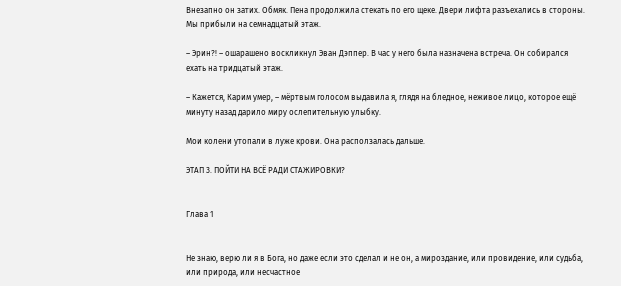Внезапно он затих. Обмяк. Пена продолжила стекать по его щеке. Двери лифта разъехались в стороны. Мы прибыли на семнадцатый этаж.

– Эрин?! – ошарашено воскликнул Эван Дэппер. В час у него была назначена встреча. Он собирался ехать на тридцатый этаж.

– Кажется, Карим умер, – мёртвым голосом выдавила я, глядя на бледное, неживое лицо, которое ещё минуту назад дарило миру ослепительную улыбку.

Мои колени утопали в луже крови. Она расползалась дальше.

ЭТАП 3. ПОЙТИ НА ВСЁ РАДИ СТАЖИРОВКИ?


Глава 1


Не знаю, верю ли я в Бога, но даже если это сделал и не он, а мироздание, или провидение, или судьба, или природа, или несчастное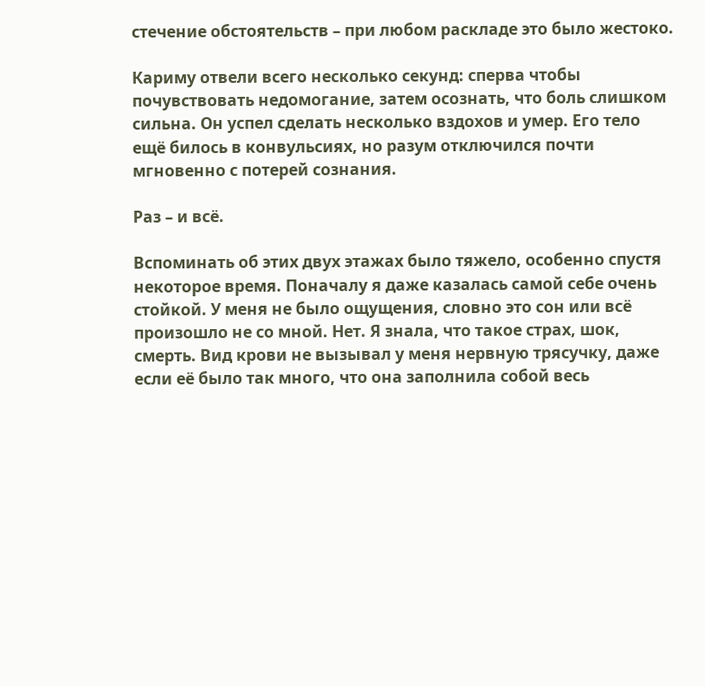стечение обстоятельств – при любом раскладе это было жестоко.

Кариму отвели всего несколько секунд: сперва чтобы почувствовать недомогание, затем осознать, что боль слишком сильна. Он успел сделать несколько вздохов и умер. Его тело ещё билось в конвульсиях, но разум отключился почти мгновенно с потерей сознания.

Раз – и всё.

Вспоминать об этих двух этажах было тяжело, особенно спустя некоторое время. Поначалу я даже казалась самой себе очень стойкой. У меня не было ощущения, словно это сон или всё произошло не со мной. Нет. Я знала, что такое страх, шок, смерть. Вид крови не вызывал у меня нервную трясучку, даже если её было так много, что она заполнила собой весь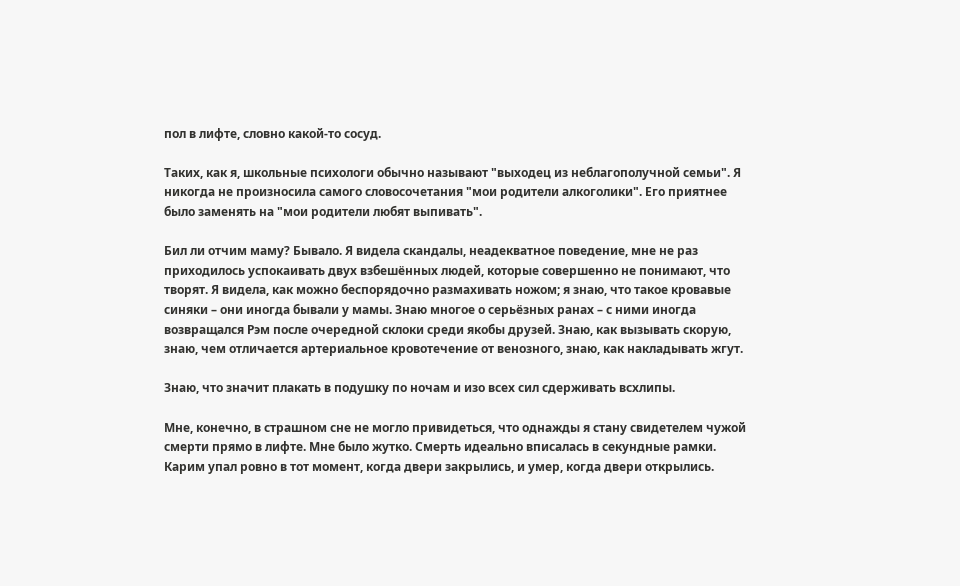пол в лифте, словно какой-то сосуд.

Таких, как я, школьные психологи обычно называют "выходец из неблагополучной семьи". Я никогда не произносила самого словосочетания "мои родители алкоголики". Его приятнее было заменять на "мои родители любят выпивать".

Бил ли отчим маму? Бывало. Я видела скандалы, неадекватное поведение, мне не раз приходилось успокаивать двух взбешённых людей, которые совершенно не понимают, что творят. Я видела, как можно беспорядочно размахивать ножом; я знаю, что такое кровавые синяки – они иногда бывали у мамы. Знаю многое о серьёзных ранах – с ними иногда возвращался Рэм после очередной склоки среди якобы друзей. Знаю, как вызывать скорую, знаю, чем отличается артериальное кровотечение от венозного, знаю, как накладывать жгут.

Знаю, что значит плакать в подушку по ночам и изо всех сил сдерживать всхлипы.

Мне, конечно, в страшном сне не могло привидеться, что однажды я стану свидетелем чужой смерти прямо в лифте. Мне было жутко. Смерть идеально вписалась в секундные рамки. Карим упал ровно в тот момент, когда двери закрылись, и умер, когда двери открылись.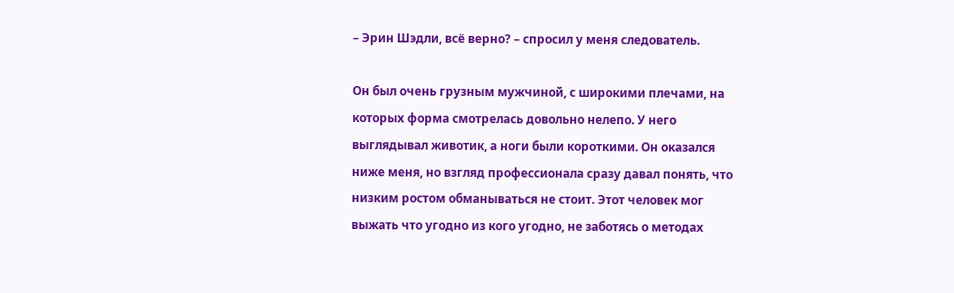– Эрин Шэдли, всё верно? – спросил у меня следователь.

Он был очень грузным мужчиной, с широкими плечами, на которых форма смотрелась довольно нелепо. У него выглядывал животик, а ноги были короткими. Он оказался ниже меня, но взгляд профессионала сразу давал понять, что низким ростом обманываться не стоит. Этот человек мог выжать что угодно из кого угодно, не заботясь о методах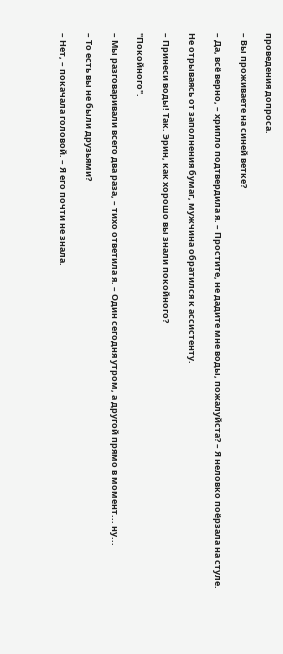проведения допроса.

– Вы проживаете на синей ветке?

– Да, всё верно, – хрипло подтвердила я. – Простите, не дадите мне воды, пожалуйста? – Я неловко поёрзала на стуле.

Не отрываясь от заполнения бумаг, мужчина обратился к ассистенту.

– Принеси воды! Так. Эрин, как хорошо вы знали покойного?

"Покойного".

– Мы разговаривали всего два раза, – тихо ответила я. – Один сегодня утром, а другой прямо в момент... ну...

– То есть вы не были друзьями?

– Нет, – покачала головой. – Я его почти не знала.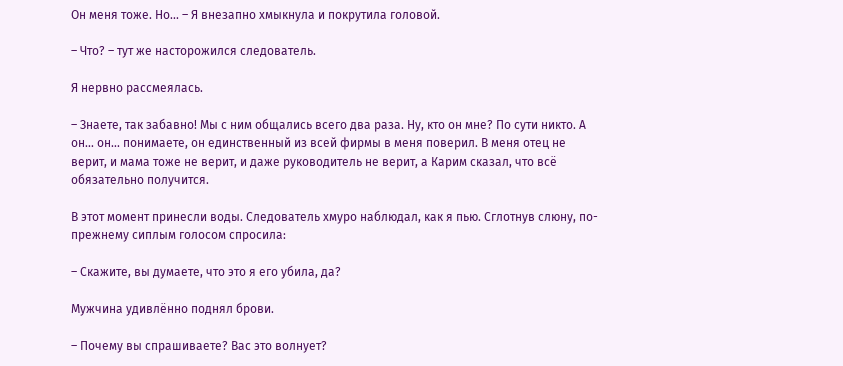Он меня тоже. Но... – Я внезапно хмыкнула и покрутила головой.

– Что? – тут же насторожился следователь.

Я нервно рассмеялась.

– Знаете, так забавно! Мы с ним общались всего два раза. Ну, кто он мне? По сути никто. А он... он... понимаете, он единственный из всей фирмы в меня поверил. В меня отец не верит, и мама тоже не верит, и даже руководитель не верит, а Карим сказал, что всё обязательно получится.

В этот момент принесли воды. Следователь хмуро наблюдал, как я пью. Сглотнув слюну, по-прежнему сиплым голосом спросила:

– Скажите, вы думаете, что это я его убила, да?

Мужчина удивлённо поднял брови.

– Почему вы спрашиваете? Вас это волнует?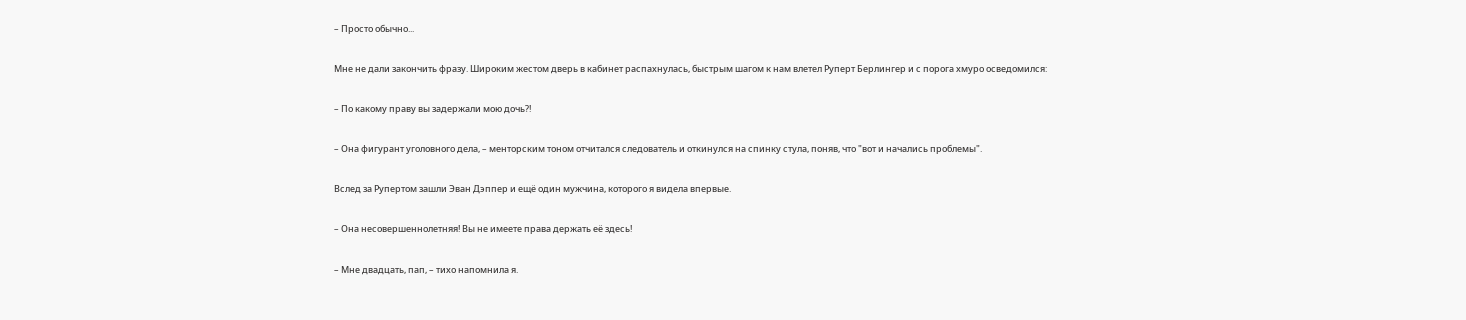– Просто обычно...

Мне не дали закончить фразу. Широким жестом дверь в кабинет распахнулась, быстрым шагом к нам влетел Руперт Берлингер и с порога хмуро осведомился:

– По какому праву вы задержали мою дочь?!

– Она фигурант уголовного дела, – менторским тоном отчитался следователь и откинулся на спинку стула, поняв, что "вот и начались проблемы".

Вслед за Рупертом зашли Эван Дэппер и ещё один мужчина, которого я видела впервые.

– Она несовершеннолетняя! Вы не имеете права держать её здесь!

– Мне двадцать, пап, – тихо напомнила я.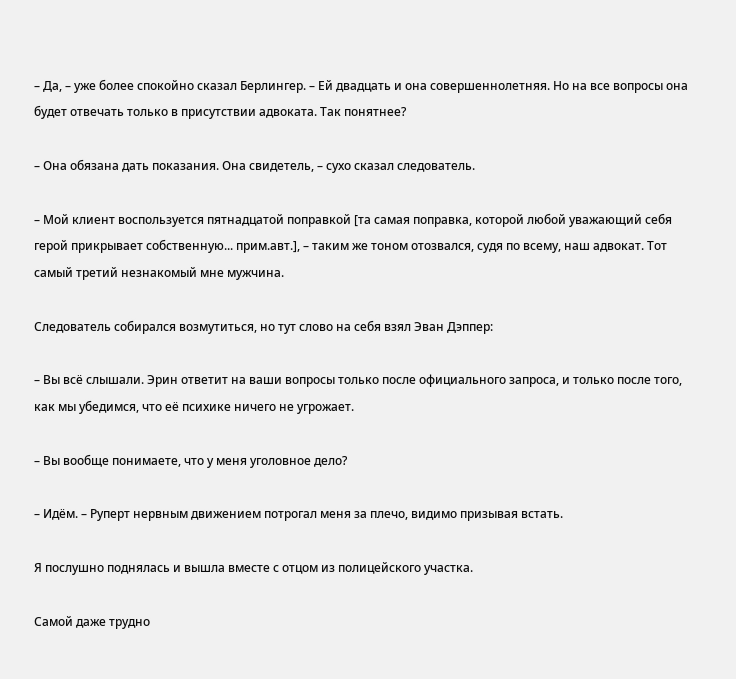– Да, – уже более спокойно сказал Берлингер. – Ей двадцать и она совершеннолетняя. Но на все вопросы она будет отвечать только в присутствии адвоката. Так понятнее?

– Она обязана дать показания. Она свидетель, – сухо сказал следователь.

– Мой клиент воспользуется пятнадцатой поправкой [та самая поправка, которой любой уважающий себя герой прикрывает собственную... прим.авт.], – таким же тоном отозвался, судя по всему, наш адвокат. Тот самый третий незнакомый мне мужчина.

Следователь собирался возмутиться, но тут слово на себя взял Эван Дэппер:

– Вы всё слышали. Эрин ответит на ваши вопросы только после официального запроса, и только после того, как мы убедимся, что её психике ничего не угрожает.

– Вы вообще понимаете, что у меня уголовное дело?

– Идём. – Руперт нервным движением потрогал меня за плечо, видимо призывая встать.

Я послушно поднялась и вышла вместе с отцом из полицейского участка.

Самой даже трудно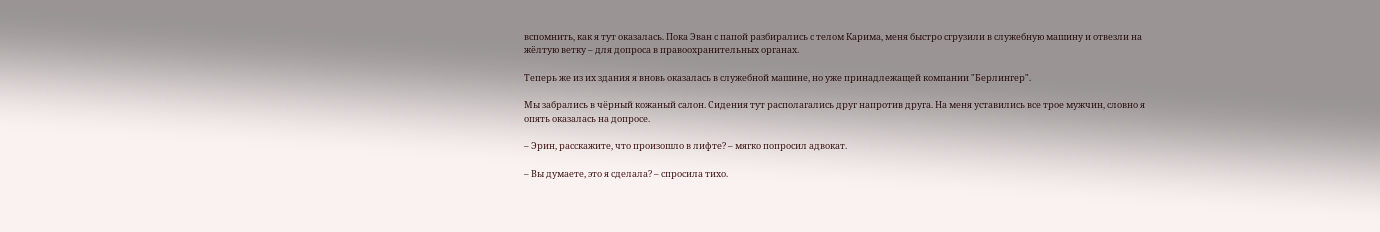вспомнить, как я тут оказалась. Пока Эван с папой разбирались с телом Карима, меня быстро сгрузили в служебную машину и отвезли на жёлтую ветку – для допроса в правоохранительных органах.

Теперь же из их здания я вновь оказалась в служебной машине, но уже принадлежащей компании "Берлингер".

Мы забрались в чёрный кожаный салон. Сидения тут располагались друг напротив друга. На меня уставились все трое мужчин, словно я опять оказалась на допросе.

– Эрин, расскажите, что произошло в лифте? – мягко попросил адвокат.

– Вы думаете, это я сделала? – спросила тихо.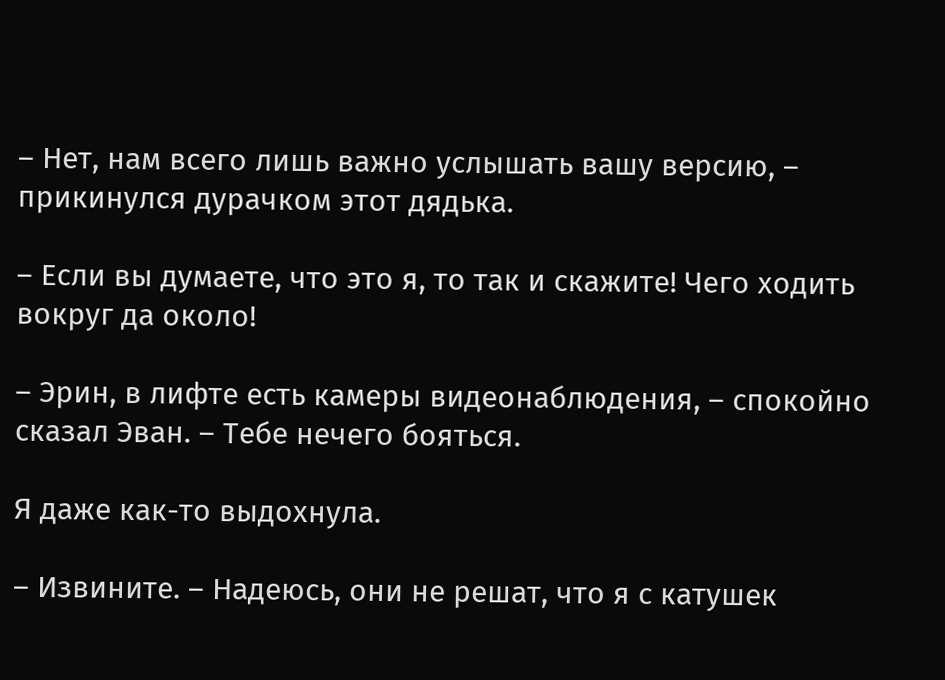– Нет, нам всего лишь важно услышать вашу версию, – прикинулся дурачком этот дядька.

– Если вы думаете, что это я, то так и скажите! Чего ходить вокруг да около!

– Эрин, в лифте есть камеры видеонаблюдения, – спокойно сказал Эван. – Тебе нечего бояться.

Я даже как-то выдохнула.

– Извините. – Надеюсь, они не решат, что я с катушек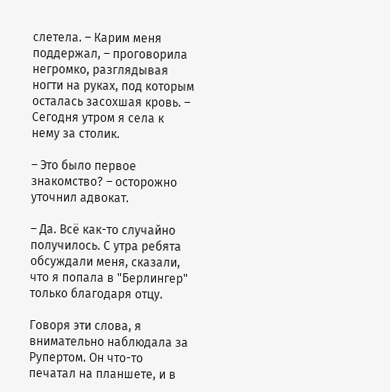слетела. – Карим меня поддержал, – проговорила негромко, разглядывая ногти на руках, под которым осталась засохшая кровь. – Сегодня утром я села к нему за столик.

– Это было первое знакомство? – осторожно уточнил адвокат.

– Да. Всё как-то случайно получилось. С утра ребята обсуждали меня, сказали, что я попала в "Берлингер" только благодаря отцу.

Говоря эти слова, я внимательно наблюдала за Рупертом. Он что-то печатал на планшете, и в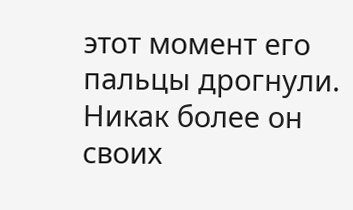этот момент его пальцы дрогнули. Никак более он своих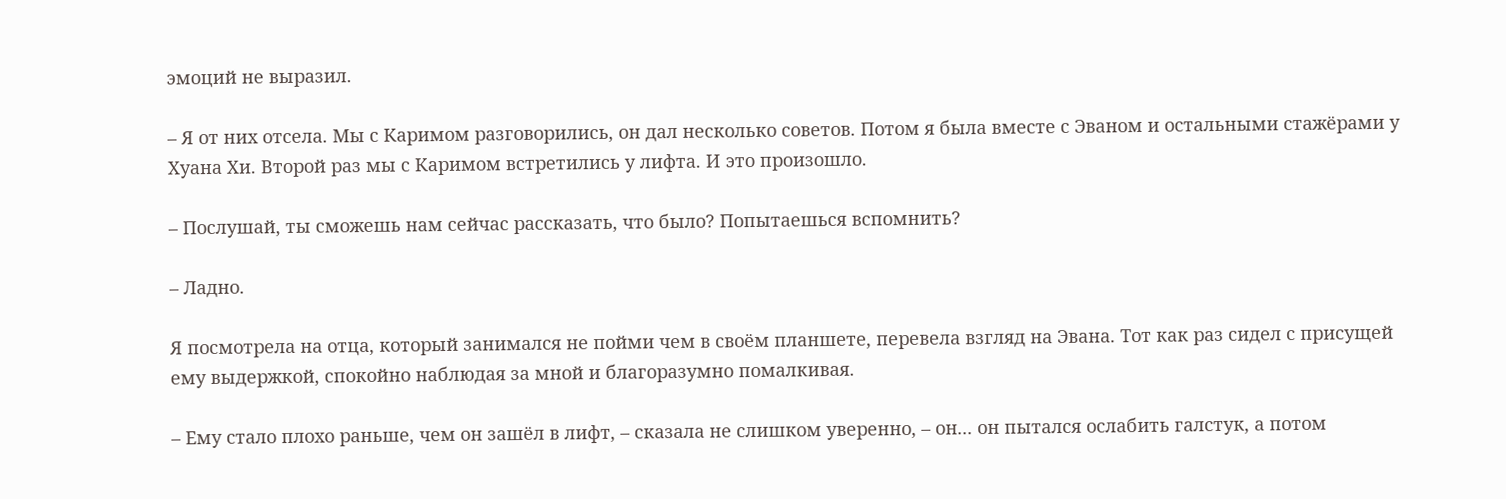эмоций не выразил.

– Я от них отсела. Мы с Каримом разговорились, он дал несколько советов. Потом я была вместе с Эваном и остальными стажёрами у Хуана Хи. Второй раз мы с Каримом встретились у лифта. И это произошло.

– Послушай, ты сможешь нам сейчас рассказать, что было? Попытаешься вспомнить?

– Ладно.

Я посмотрела на отца, который занимался не пойми чем в своём планшете, перевела взгляд на Эвана. Тот как раз сидел с присущей ему выдержкой, спокойно наблюдая за мной и благоразумно помалкивая.

– Ему стало плохо раньше, чем он зашёл в лифт, – сказала не слишком уверенно, – он... он пытался ослабить галстук, а потом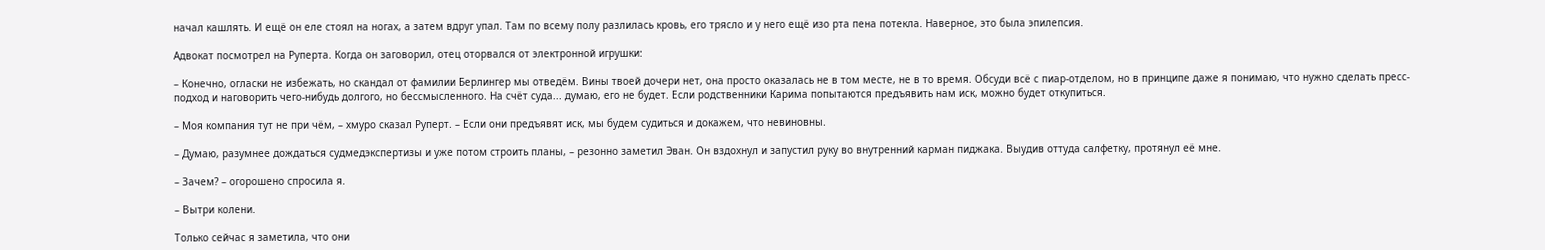начал кашлять. И ещё он еле стоял на ногах, а затем вдруг упал. Там по всему полу разлилась кровь, его трясло и у него ещё изо рта пена потекла. Наверное, это была эпилепсия.

Адвокат посмотрел на Руперта. Когда он заговорил, отец оторвался от электронной игрушки:

– Конечно, огласки не избежать, но скандал от фамилии Берлингер мы отведём. Вины твоей дочери нет, она просто оказалась не в том месте, не в то время. Обсуди всё с пиар-отделом, но в принципе даже я понимаю, что нужно сделать пресс-подход и наговорить чего-нибудь долгого, но бессмысленного. На счёт суда... думаю, его не будет. Если родственники Карима попытаются предъявить нам иск, можно будет откупиться.

– Моя компания тут не при чём, – хмуро сказал Руперт. – Если они предъявят иск, мы будем судиться и докажем, что невиновны.

– Думаю, разумнее дождаться судмедэкспертизы и уже потом строить планы, – резонно заметил Эван. Он вздохнул и запустил руку во внутренний карман пиджака. Выудив оттуда салфетку, протянул её мне.

– Зачем? – огорошено спросила я.

– Вытри колени.

Только сейчас я заметила, что они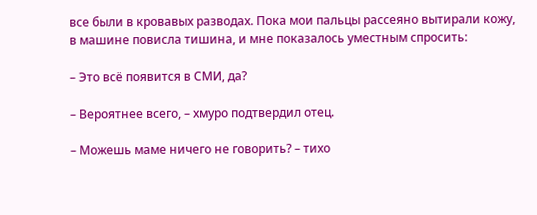все были в кровавых разводах. Пока мои пальцы рассеяно вытирали кожу, в машине повисла тишина, и мне показалось уместным спросить:

– Это всё появится в СМИ, да?

– Вероятнее всего, – хмуро подтвердил отец.

– Можешь маме ничего не говорить? – тихо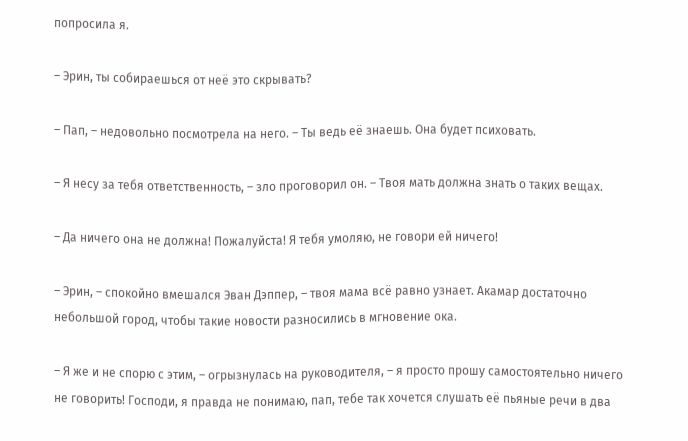попросила я.

– Эрин, ты собираешься от неё это скрывать?

– Пап, – недовольно посмотрела на него. – Ты ведь её знаешь. Она будет психовать.

– Я несу за тебя ответственность, – зло проговорил он. – Твоя мать должна знать о таких вещах.

– Да ничего она не должна! Пожалуйста! Я тебя умоляю, не говори ей ничего!

– Эрин, – спокойно вмешался Эван Дэппер, – твоя мама всё равно узнает. Акамар достаточно небольшой город, чтобы такие новости разносились в мгновение ока.

– Я же и не спорю с этим, – огрызнулась на руководителя, – я просто прошу самостоятельно ничего не говорить! Господи, я правда не понимаю, пап, тебе так хочется слушать её пьяные речи в два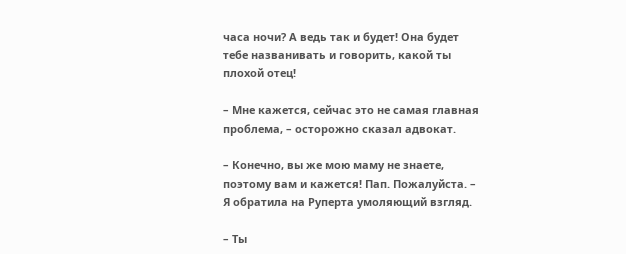часа ночи? А ведь так и будет! Она будет тебе названивать и говорить, какой ты плохой отец!

– Мне кажется, сейчас это не самая главная проблема, – осторожно сказал адвокат.

– Конечно, вы же мою маму не знаете, поэтому вам и кажется! Пап. Пожалуйста. – Я обратила на Руперта умоляющий взгляд.

– Ты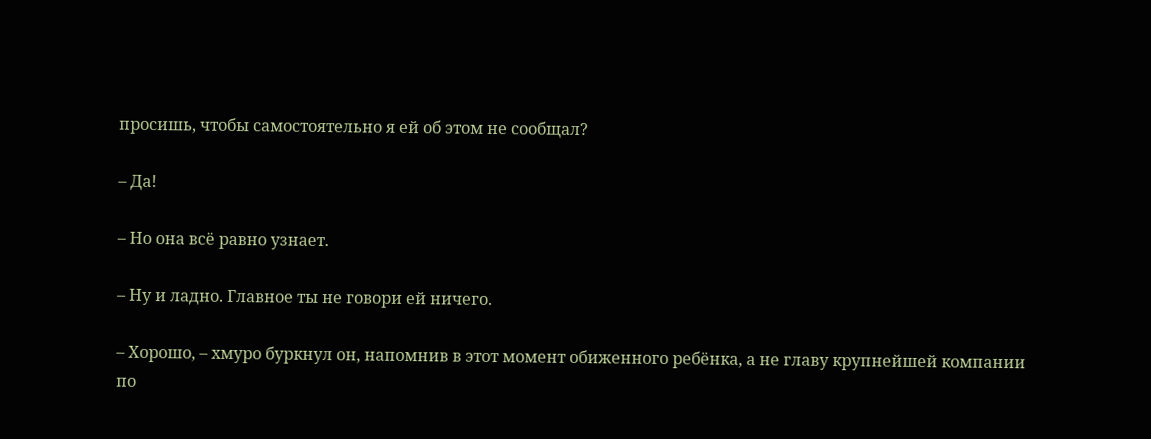просишь, чтобы самостоятельно я ей об этом не сообщал?

– Да!

– Но она всё равно узнает.

– Ну и ладно. Главное ты не говори ей ничего.

– Хорошо, – хмуро буркнул он, напомнив в этот момент обиженного ребёнка, а не главу крупнейшей компании по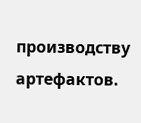производству артефактов.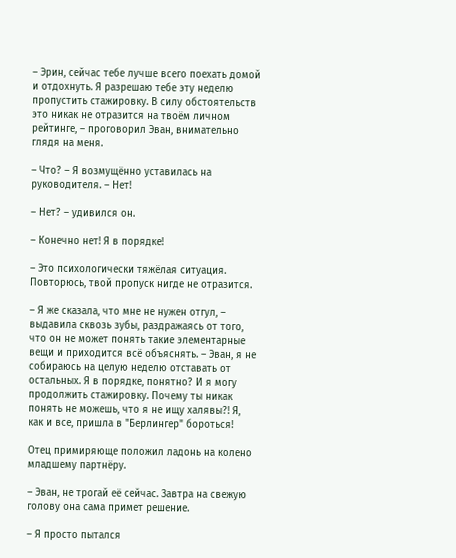– Эрин, сейчас тебе лучше всего поехать домой и отдохнуть. Я разрешаю тебе эту неделю пропустить стажировку. В силу обстоятельств это никак не отразится на твоём личном рейтинге, – проговорил Эван, внимательно глядя на меня.

– Что? – Я возмущённо уставилась на руководителя. – Нет!

– Нет? – удивился он.

– Конечно нет! Я в порядке!

– Это психологически тяжёлая ситуация. Повторюсь, твой пропуск нигде не отразится.

– Я же сказала, что мне не нужен отгул, – выдавила сквозь зубы, раздражаясь от того, что он не может понять такие элементарные вещи и приходится всё объяснять. – Эван, я не собираюсь на целую неделю отставать от остальных. Я в порядке, понятно? И я могу продолжить стажировку. Почему ты никак понять не можешь, что я не ищу халявы?! Я, как и все, пришла в "Берлингер" бороться!

Отец примиряюще положил ладонь на колено младшему партнёру.

– Эван, не трогай её сейчас. Завтра на свежую голову она сама примет решение.

– Я просто пытался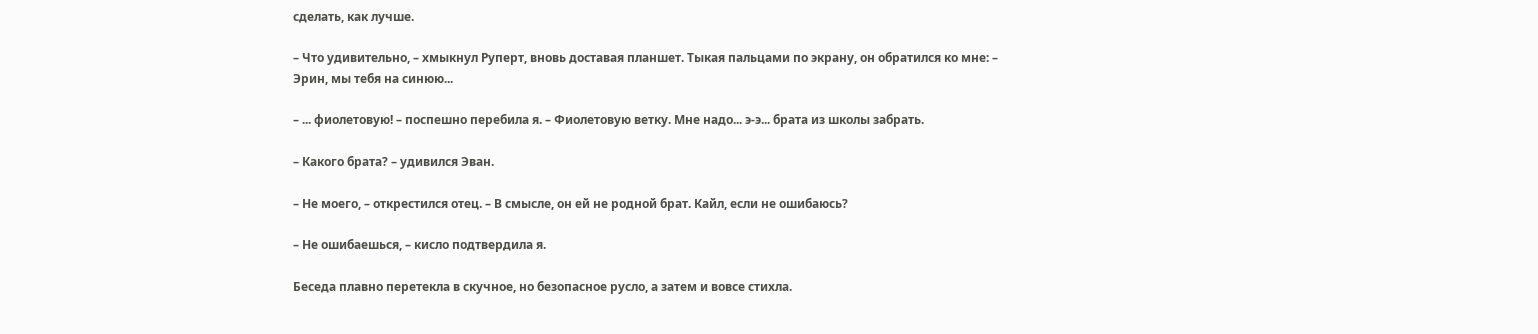сделать, как лучше.

– Что удивительно, – хмыкнул Руперт, вновь доставая планшет. Тыкая пальцами по экрану, он обратился ко мне: – Эрин, мы тебя на синюю...

– ... фиолетовую! – поспешно перебила я. – Фиолетовую ветку. Мне надо... э-э... брата из школы забрать.

– Какого брата? – удивился Эван.

– Не моего, – открестился отец. – В смысле, он ей не родной брат. Кайл, если не ошибаюсь?

– Не ошибаешься, – кисло подтвердила я.

Беседа плавно перетекла в скучное, но безопасное русло, а затем и вовсе стихла.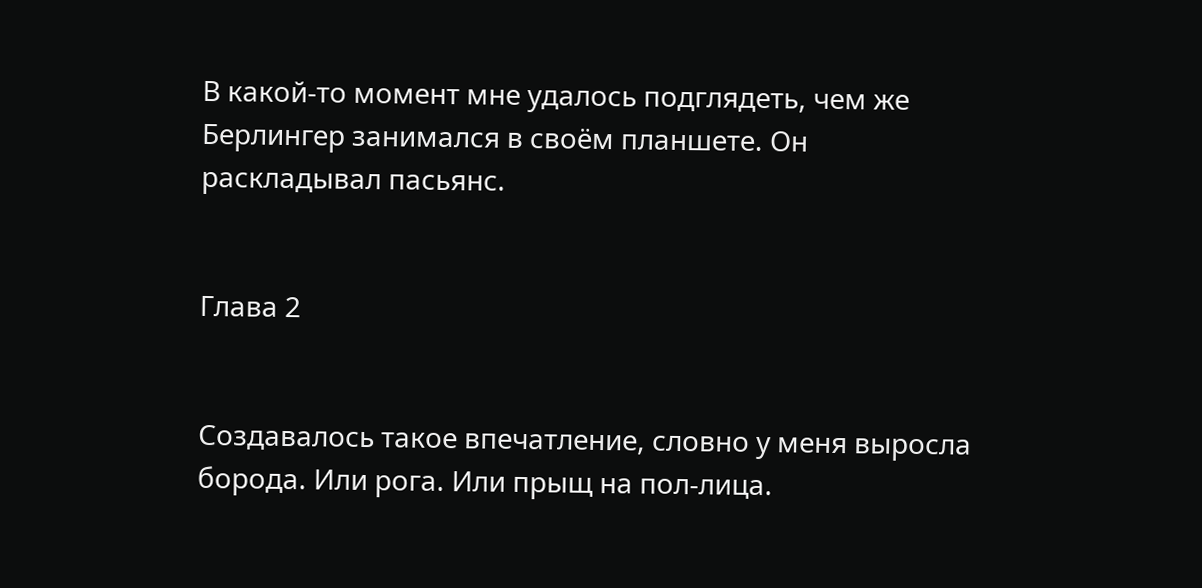В какой-то момент мне удалось подглядеть, чем же Берлингер занимался в своём планшете. Он раскладывал пасьянс.


Глава 2


Создавалось такое впечатление, словно у меня выросла борода. Или рога. Или прыщ на пол-лица.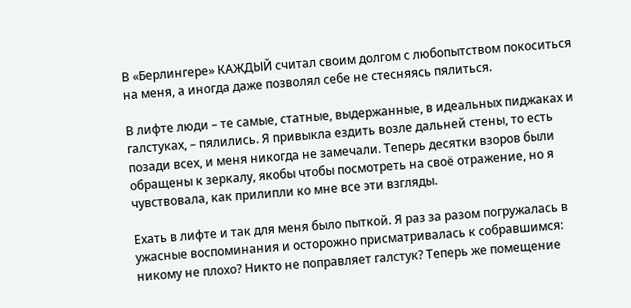В «Берлингере» КАЖДЫЙ считал своим долгом с любопытством покоситься на меня, а иногда даже позволял себе не стесняясь пялиться.

В лифте люди – те самые, статные, выдержанные, в идеальных пиджаках и галстуках, – пялились. Я привыкла ездить возле дальней стены, то есть позади всех, и меня никогда не замечали. Теперь десятки взоров были обращены к зеркалу, якобы чтобы посмотреть на своё отражение, но я чувствовала, как прилипли ко мне все эти взгляды.

Ехать в лифте и так для меня было пыткой. Я раз за разом погружалась в ужасные воспоминания и осторожно присматривалась к собравшимся: никому не плохо? Никто не поправляет галстук? Теперь же помещение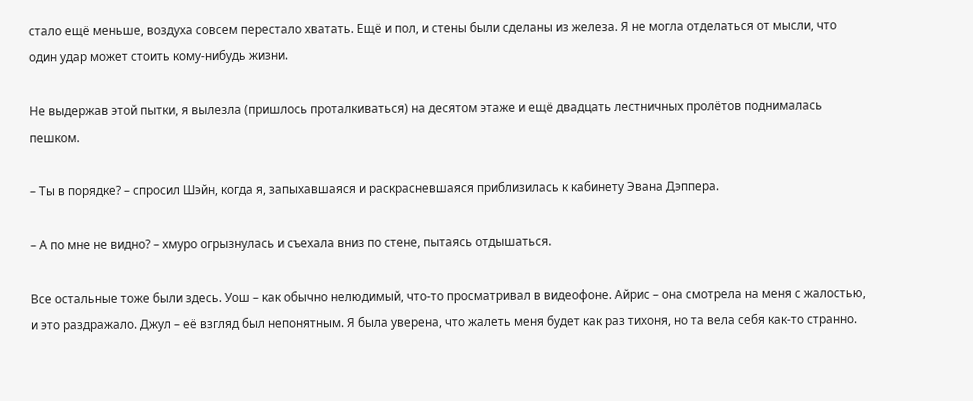стало ещё меньше, воздуха совсем перестало хватать. Ещё и пол, и стены были сделаны из железа. Я не могла отделаться от мысли, что один удар может стоить кому-нибудь жизни.

Не выдержав этой пытки, я вылезла (пришлось проталкиваться) на десятом этаже и ещё двадцать лестничных пролётов поднималась пешком.

– Ты в порядке? – спросил Шэйн, когда я, запыхавшаяся и раскрасневшаяся приблизилась к кабинету Эвана Дэппера.

– А по мне не видно? – хмуро огрызнулась и съехала вниз по стене, пытаясь отдышаться.

Все остальные тоже были здесь. Уош – как обычно нелюдимый, что-то просматривал в видеофоне. Айрис – она смотрела на меня с жалостью, и это раздражало. Джул – её взгляд был непонятным. Я была уверена, что жалеть меня будет как раз тихоня, но та вела себя как-то странно.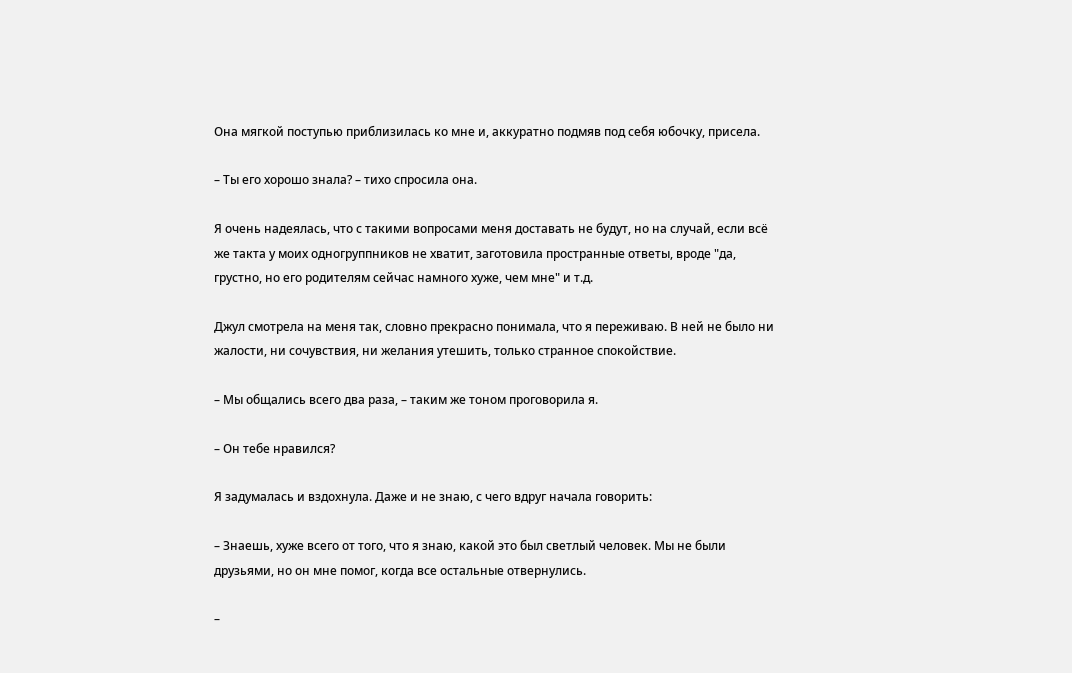Она мягкой поступью приблизилась ко мне и, аккуратно подмяв под себя юбочку, присела.

– Ты его хорошо знала? – тихо спросила она.

Я очень надеялась, что с такими вопросами меня доставать не будут, но на случай, если всё же такта у моих одногруппников не хватит, заготовила пространные ответы, вроде "да, грустно, но его родителям сейчас намного хуже, чем мне" и т.д.

Джул смотрела на меня так, словно прекрасно понимала, что я переживаю. В ней не было ни жалости, ни сочувствия, ни желания утешить, только странное спокойствие.

– Мы общались всего два раза, – таким же тоном проговорила я.

– Он тебе нравился?

Я задумалась и вздохнула. Даже и не знаю, с чего вдруг начала говорить:

– Знаешь, хуже всего от того, что я знаю, какой это был светлый человек. Мы не были друзьями, но он мне помог, когда все остальные отвернулись.

–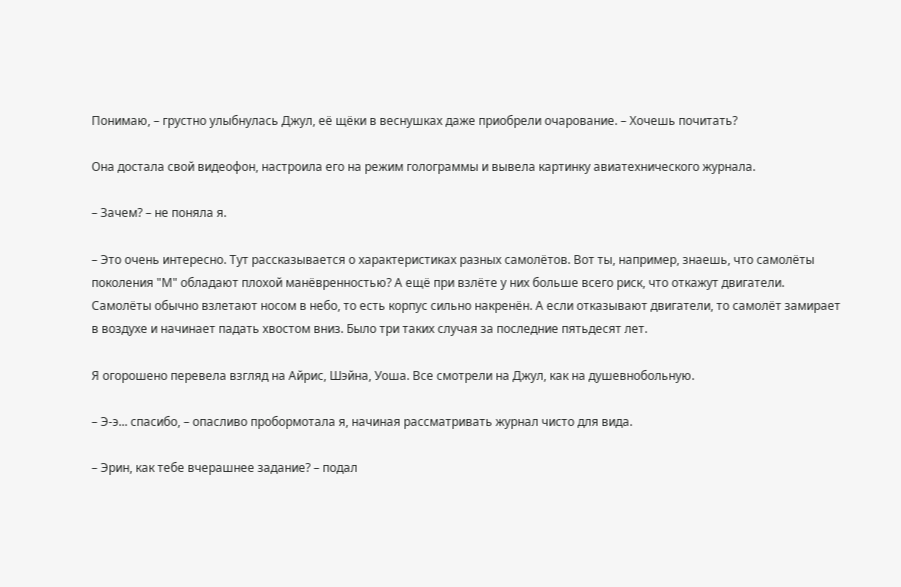Понимаю, – грустно улыбнулась Джул, её щёки в веснушках даже приобрели очарование. – Хочешь почитать?

Она достала свой видеофон, настроила его на режим голограммы и вывела картинку авиатехнического журнала.

– Зачем? – не поняла я.

– Это очень интересно. Тут рассказывается о характеристиках разных самолётов. Вот ты, например, знаешь, что самолёты поколения "М" обладают плохой манёвренностью? А ещё при взлёте у них больше всего риск, что откажут двигатели. Самолёты обычно взлетают носом в небо, то есть корпус сильно накренён. А если отказывают двигатели, то самолёт замирает в воздухе и начинает падать хвостом вниз. Было три таких случая за последние пятьдесят лет.

Я огорошено перевела взгляд на Айрис, Шэйна, Уоша. Все смотрели на Джул, как на душевнобольную.

– Э-э... спасибо, – опасливо пробормотала я, начиная рассматривать журнал чисто для вида.

– Эрин, как тебе вчерашнее задание? – подал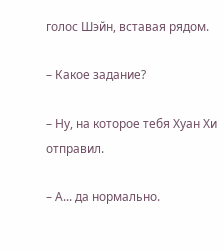голос Шэйн, вставая рядом.

– Какое задание?

– Ну, на которое тебя Хуан Хи отправил.

– А... да нормально.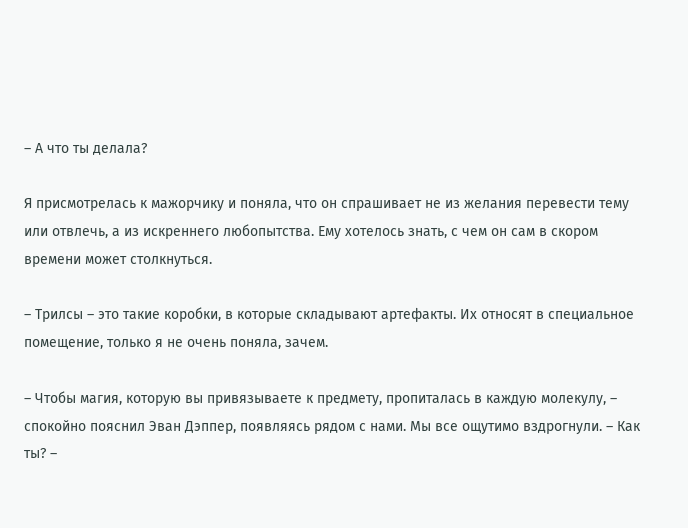– А что ты делала?

Я присмотрелась к мажорчику и поняла, что он спрашивает не из желания перевести тему или отвлечь, а из искреннего любопытства. Ему хотелось знать, с чем он сам в скором времени может столкнуться.

– Трилсы – это такие коробки, в которые складывают артефакты. Их относят в специальное помещение, только я не очень поняла, зачем.

– Чтобы магия, которую вы привязываете к предмету, пропиталась в каждую молекулу, – спокойно пояснил Эван Дэппер, появляясь рядом с нами. Мы все ощутимо вздрогнули. – Как ты? –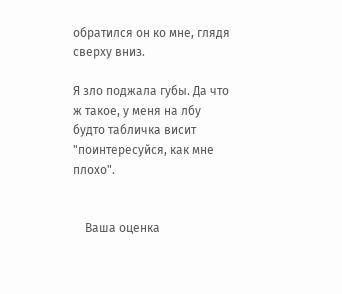обратился он ко мне, глядя сверху вниз.

Я зло поджала губы. Да что ж такое, у меня на лбу будто табличка висит "поинтересуйся, как мне плохо".


    Ваша оценка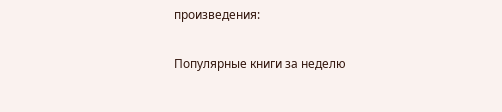произведения:

Популярные книги за неделю